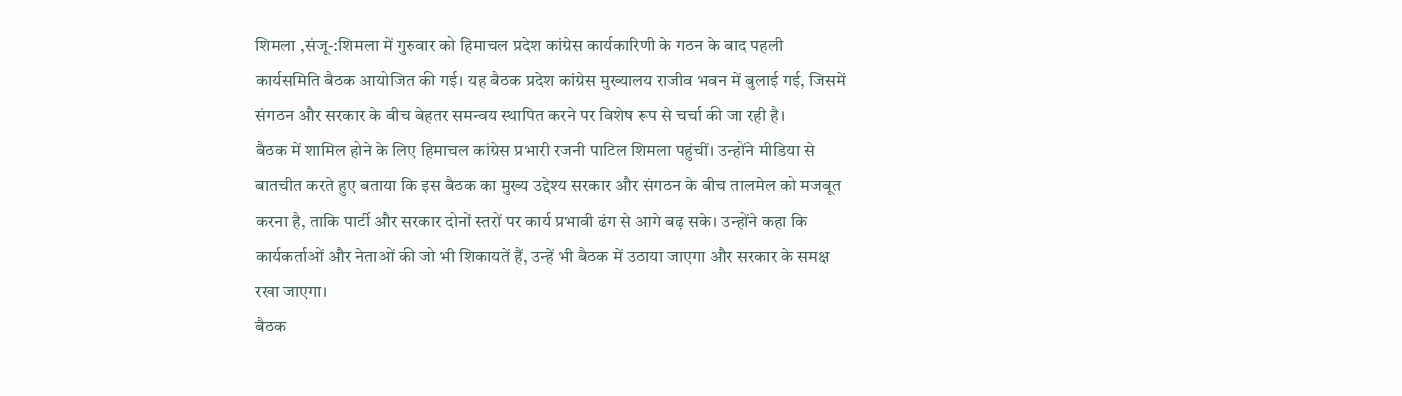शिमला ,संजू-:शिमला में गुरुवार को हिमाचल प्रदेश कांग्रेस कार्यकारिणी के गठन के बाद पहली कार्यसमिति बैठक आयोजित की गई। यह बैठक प्रदेश कांग्रेस मुख्यालय राजीव भवन में बुलाई गई, जिसमें संगठन और सरकार के बीच बेहतर समन्वय स्थापित करने पर विशेष रूप से चर्चा की जा रही है।
बैठक में शामिल होने के लिए हिमाचल कांग्रेस प्रभारी रजनी पाटिल शिमला पहुंचीं। उन्होंने मीडिया से बातचीत करते हुए बताया कि इस बैठक का मुख्य उद्देश्य सरकार और संगठन के बीच तालमेल को मजबूत करना है, ताकि पार्टी और सरकार दोनों स्तरों पर कार्य प्रभावी ढंग से आगे बढ़ सके। उन्होंने कहा कि कार्यकर्ताओं और नेताओं की जो भी शिकायतें हैं, उन्हें भी बैठक में उठाया जाएगा और सरकार के समक्ष रखा जाएगा।
बैठक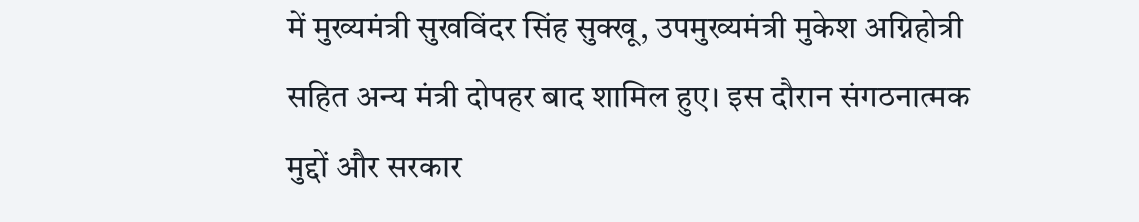में मुख्यमंत्री सुखविंदर सिंह सुक्खू, उपमुख्यमंत्री मुकेश अग्निहोत्री सहित अन्य मंत्री दोपहर बाद शामिल हुए। इस दौरान संगठनात्मक मुद्दों और सरकार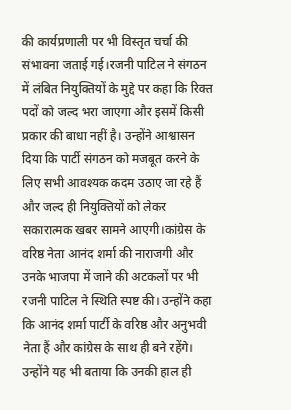की कार्यप्रणाली पर भी विस्तृत चर्चा की संभावना जताई गई।रजनी पाटिल ने संगठन में लंबित नियुक्तियों के मुद्दे पर कहा कि रिक्त पदों को जल्द भरा जाएगा और इसमें किसी प्रकार की बाधा नहीं है। उन्होंने आश्वासन दिया कि पार्टी संगठन को मजबूत करने के लिए सभी आवश्यक कदम उठाए जा रहे हैं और जल्द ही नियुक्तियों को लेकर सकारात्मक खबर सामने आएगी।कांग्रेस के वरिष्ठ नेता आनंद शर्मा की नाराजगी और उनके भाजपा में जाने की अटकलों पर भी रजनी पाटिल ने स्थिति स्पष्ट की। उन्होंने कहा कि आनंद शर्मा पार्टी के वरिष्ठ और अनुभवी नेता हैं और कांग्रेस के साथ ही बने रहेंगे। उन्होंने यह भी बताया कि उनकी हाल ही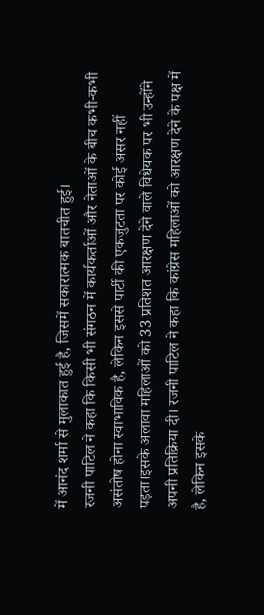में आनंद शर्मा से मुलाकात हुई है, जिसमें सकारात्मक बातचीत हुई।
रजनी पाटिल ने कहा कि किसी भी संगठन में कार्यकर्ताओं और नेताओं के बीच कभी-कभी असंतोष होना स्वाभाविक है, लेकिन इससे पार्टी की एकजुटता पर कोई असर नहीं पड़ता।इसके अलावा महिलाओं को 33 प्रतिशत आरक्षण देने वाले विधेयक पर भी उन्होंने अपनी प्रतिक्रिया दी। रजनी पाटिल ने कहा कि कांग्रेस महिलाओं को आरक्षण देने के पक्ष में है, लेकिन इसके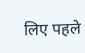लिए पहले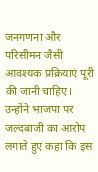जनगणना और परिसीमन जैसी आवश्यक प्रक्रियाएं पूरी की जानी चाहिए। उन्होंने भाजपा पर जल्दबाजी का आरोप लगाते हुए कहा कि इस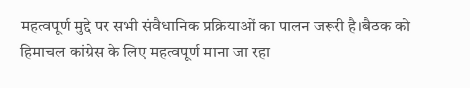महत्वपूर्ण मुद्दे पर सभी संवैधानिक प्रक्रियाओं का पालन जरूरी है।बैठक को हिमाचल कांग्रेस के लिए महत्वपूर्ण माना जा रहा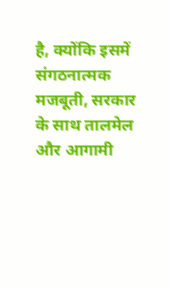है, क्योंकि इसमें संगठनात्मक मजबूती, सरकार के साथ तालमेल और आगामी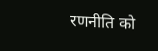रणनीति को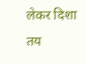लेकर दिशा तय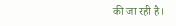की जा रही है।